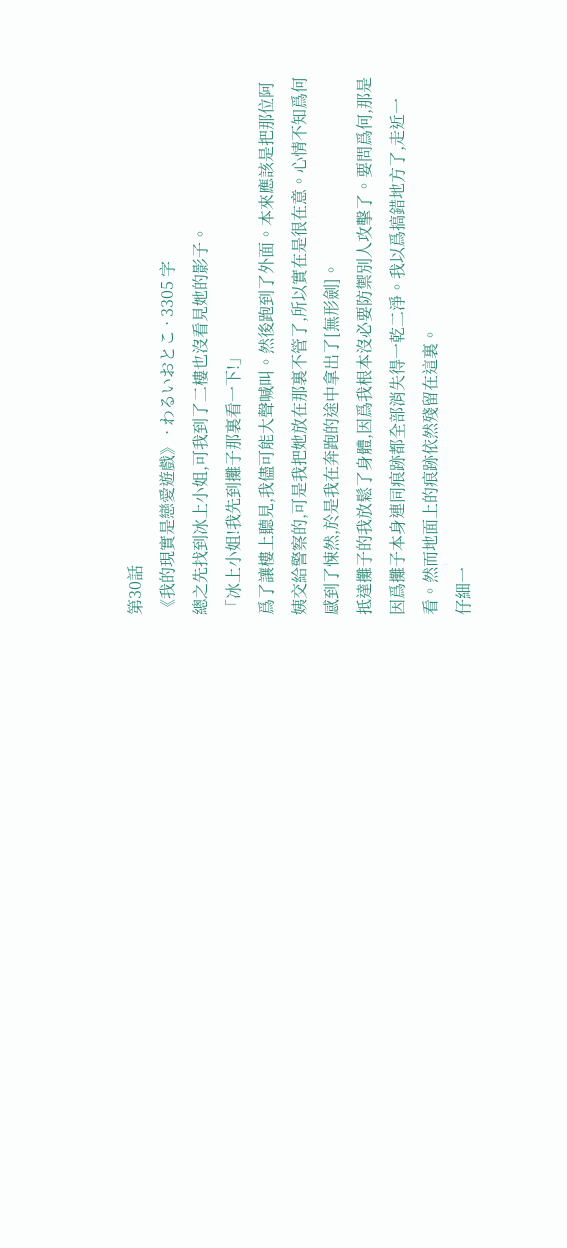第30話
《我的現實是戀愛遊戲》 · わるいおとこ · 3305 字
總之先找到冰上小姐,可我到了二樓也沒看見她的影子。
「冰上小姐!我先到攤子那裏看一下!」
爲了讓樓上聽見,我儘可能大聲喊叫。然後跑到了外面。本來應該是把那位阿姨交給警察的,可是我把她放在那裏不管了,所以實在是很在意。心情不知爲何感到了悚然,於是我在奔跑的途中拿出了[無形劍]。
抵達攤子的我放鬆了身體,因爲我根本沒必要防禦別人攻擊了。要問爲何,那是因爲攤子本身連同痕跡都全部消失得一乾二淨。我以爲搞錯地方了,走近一看。然而地面上的痕跡依然殘留在這裏。
仔細一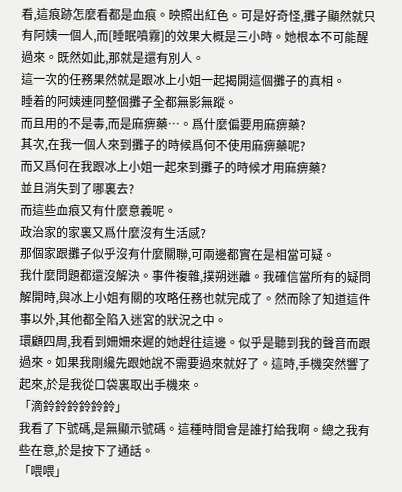看,這痕跡怎麼看都是血痕。映照出紅色。可是好奇怪,攤子顯然就只有阿姨一個人,而[睡眠噴霧]的效果大概是三小時。她根本不可能醒過來。既然如此,那就是還有別人。
這一次的任務果然就是跟冰上小姐一起揭開這個攤子的真相。
睡着的阿姨連同整個攤子全都無影無蹤。
而且用的不是毒,而是麻痹藥…。爲什麼偏要用麻痹藥?
其次,在我一個人來到攤子的時候爲何不使用麻痹藥呢?
而又爲何在我跟冰上小姐一起來到攤子的時候才用麻痹藥?
並且消失到了哪裏去?
而這些血痕又有什麼意義呢。
政治家的家裏又爲什麼沒有生活感?
那個家跟攤子似乎沒有什麼關聯,可兩邊都實在是相當可疑。
我什麼問題都還沒解決。事件複雜,撲朔迷離。我確信當所有的疑問解開時,與冰上小姐有關的攻略任務也就完成了。然而除了知道這件事以外,其他都全陷入迷宮的狀況之中。
環顧四周,我看到姍姍來遲的她趕往這邊。似乎是聽到我的聲音而跟過來。如果我剛纔先跟她說不需要過來就好了。這時,手機突然響了起來,於是我從口袋裏取出手機來。
「滴鈴鈴鈴鈴鈴鈴」
我看了下號碼,是無顯示號碼。這種時間會是誰打給我啊。總之我有些在意,於是按下了通話。
「喂喂」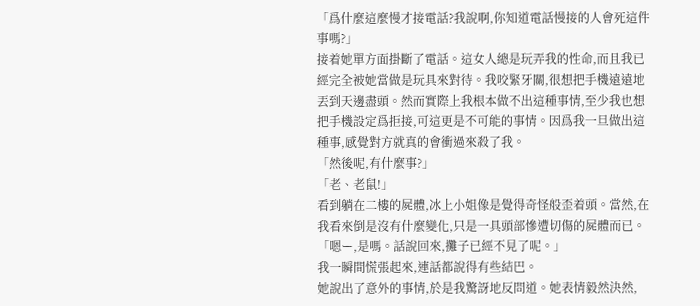「爲什麼這麼慢才接電話?我說啊,你知道電話慢接的人會死這件事嗎?」
接着她單方面掛斷了電話。這女人總是玩弄我的性命,而且我已經完全被她當做是玩具來對待。我咬緊牙關,很想把手機遠遠地丟到天邊盡頭。然而實際上我根本做不出這種事情,至少我也想把手機設定爲拒接,可這更是不可能的事情。因爲我一旦做出這種事,感覺對方就真的會衝過來殺了我。
「然後呢,有什麼事?」
「老、老鼠!」
看到躺在二樓的屍體,冰上小姐像是覺得奇怪般歪着頭。當然,在我看來倒是沒有什麼變化,只是一具頭部慘遭切傷的屍體而已。
「嗯ー,是嗎。話說回來,攤子已經不見了呢。」
我一瞬間慌張起來,連話都說得有些結巴。
她說出了意外的事情,於是我驚訝地反問道。她表情毅然決然,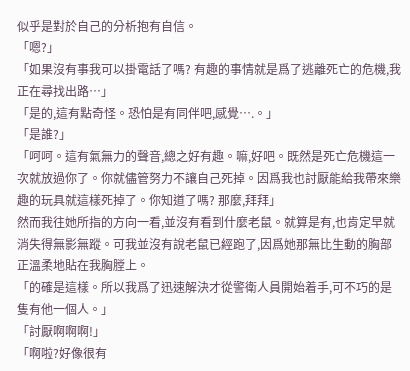似乎是對於自己的分析抱有自信。
「嗯?」
「如果沒有事我可以掛電話了嗎? 有趣的事情就是爲了逃離死亡的危機,我正在尋找出路…」
「是的,這有點奇怪。恐怕是有同伴吧,感覺….。」
「是誰?」
「呵呵。這有氣無力的聲音,總之好有趣。嘛,好吧。既然是死亡危機這一次就放過你了。你就儘管努力不讓自己死掉。因爲我也討厭能給我帶來樂趣的玩具就這樣死掉了。你知道了嗎? 那麼,拜拜」
然而我往她所指的方向一看,並沒有看到什麼老鼠。就算是有,也肯定早就消失得無影無蹤。可我並沒有說老鼠已經跑了,因爲她那無比生動的胸部正溫柔地貼在我胸膛上。
「的確是這樣。所以我爲了迅速解決才從警衛人員開始着手,可不巧的是隻有他一個人。」
「討厭啊啊啊!」
「啊啦?好像很有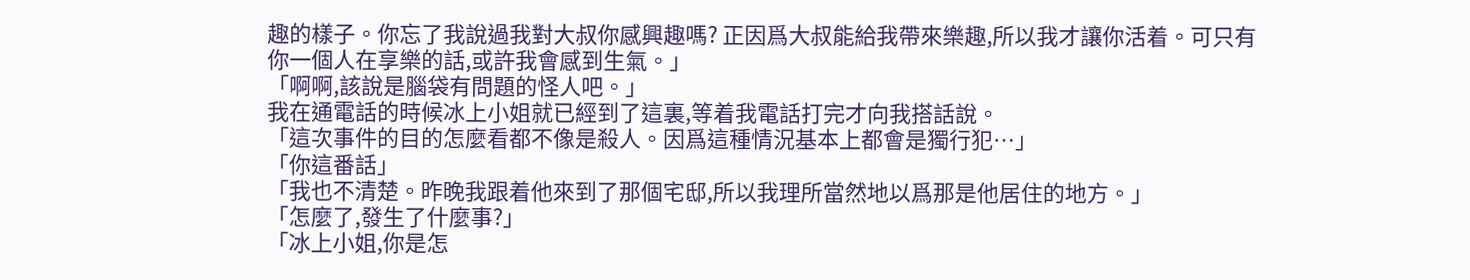趣的樣子。你忘了我說過我對大叔你感興趣嗎? 正因爲大叔能給我帶來樂趣,所以我才讓你活着。可只有你一個人在享樂的話,或許我會感到生氣。」
「啊啊,該說是腦袋有問題的怪人吧。」
我在通電話的時候冰上小姐就已經到了這裏,等着我電話打完才向我搭話說。
「這次事件的目的怎麼看都不像是殺人。因爲這種情況基本上都會是獨行犯…」
「你這番話」
「我也不清楚。昨晚我跟着他來到了那個宅邸,所以我理所當然地以爲那是他居住的地方。」
「怎麼了,發生了什麼事?」
「冰上小姐,你是怎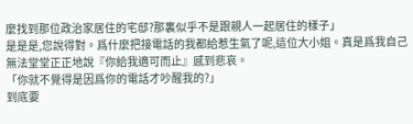麼找到那位政治家居住的宅邸?那裏似乎不是跟親人一起居住的樣子」
是是是,您說得對。爲什麼把接電話的我都給惹生氣了呢,這位大小姐。真是爲我自己無法堂堂正正地說『你給我適可而止』感到悲哀。
「你就不覺得是因爲你的電話才吵醒我的?」
到底要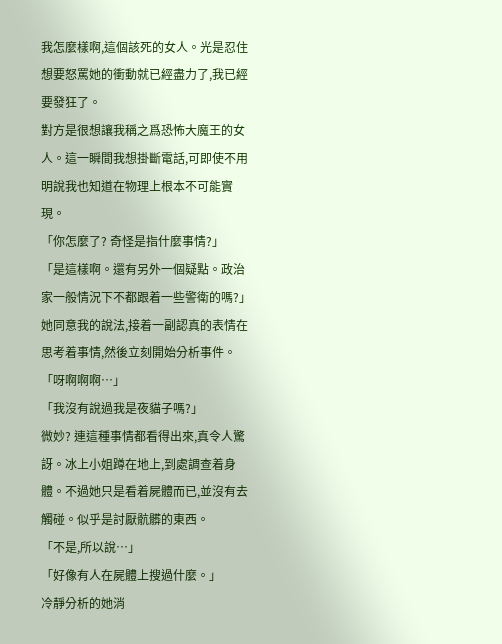我怎麼樣啊,這個該死的女人。光是忍住想要怒罵她的衝動就已經盡力了,我已經要發狂了。
對方是很想讓我稱之爲恐怖大魔王的女人。這一瞬間我想掛斷電話,可即使不用明說我也知道在物理上根本不可能實現。
「你怎麼了? 奇怪是指什麼事情?」
「是這樣啊。還有另外一個疑點。政治家一般情況下不都跟着一些警衛的嗎?」
她同意我的說法,接着一副認真的表情在思考着事情,然後立刻開始分析事件。
「呀啊啊啊…」
「我沒有說過我是夜貓子嗎?」
微妙? 連這種事情都看得出來,真令人驚訝。冰上小姐蹲在地上,到處調查着身體。不過她只是看着屍體而已,並沒有去觸碰。似乎是討厭骯髒的東西。
「不是,所以說…」
「好像有人在屍體上搜過什麼。」
冷靜分析的她消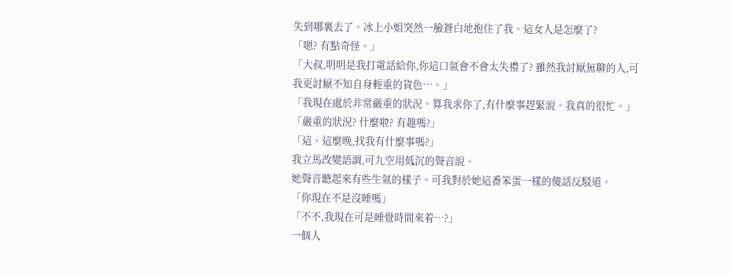失到哪裏去了。冰上小姐突然一臉蒼白地抱住了我。這女人是怎麼了?
「嗯? 有點奇怪。」
「大叔,明明是我打電話給你,你這口氣會不會太失禮了? 雖然我討厭無聊的人,可我更討厭不知自身輕重的貨色…。」
「我現在處於非常嚴重的狀況。算我求你了,有什麼事趕緊說。我真的很忙。」
「嚴重的狀況? 什麼啦? 有趣嗎?」
「這、這麼晚,找我有什麼事嗎?」
我立馬改變語調,可九空用低沉的聲音說。
她聲音聽起來有些生氣的樣子。可我對於她這番笨蛋一樣的傻話反駁道。
「你現在不是沒睡嗎」
「不不,我現在可是睡覺時間來着…?」
一個人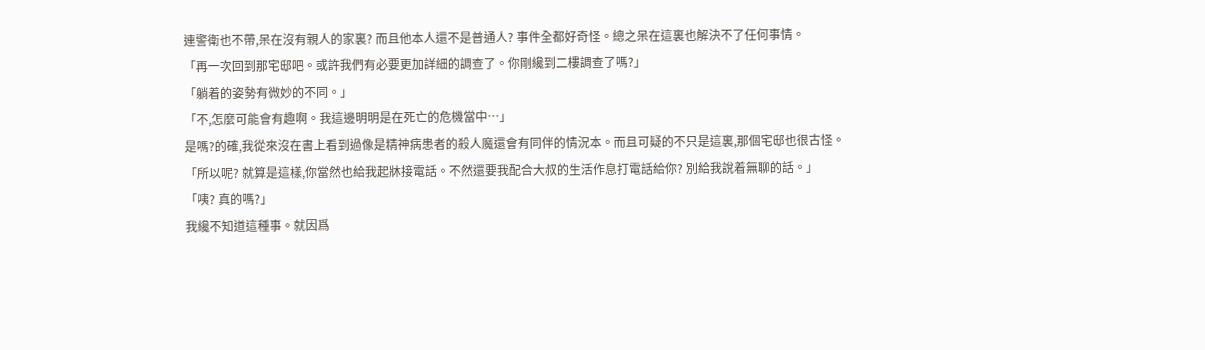連警衛也不帶,呆在沒有親人的家裏? 而且他本人還不是普通人? 事件全都好奇怪。總之呆在這裏也解決不了任何事情。
「再一次回到那宅邸吧。或許我們有必要更加詳細的調查了。你剛纔到二樓調查了嗎?」
「躺着的姿勢有微妙的不同。」
「不,怎麼可能會有趣啊。我這邊明明是在死亡的危機當中…」
是嗎?的確,我從來沒在書上看到過像是精神病患者的殺人魔還會有同伴的情況本。而且可疑的不只是這裏,那個宅邸也很古怪。
「所以呢? 就算是這樣,你當然也給我起牀接電話。不然還要我配合大叔的生活作息打電話給你? 別給我說着無聊的話。」
「咦? 真的嗎?」
我纔不知道這種事。就因爲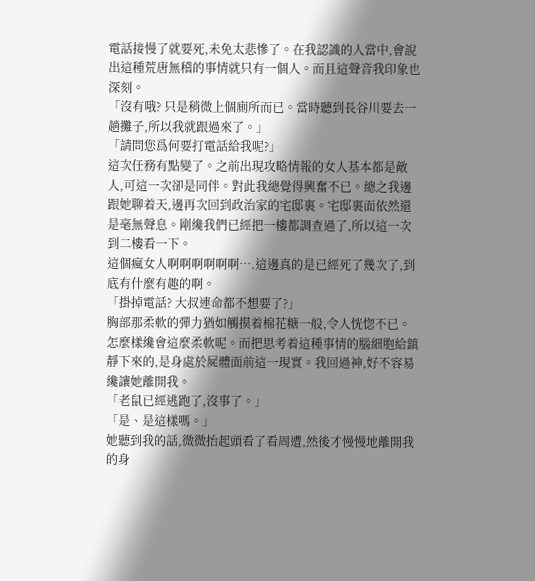電話接慢了就要死,未免太悲慘了。在我認識的人當中,會說出這種荒唐無稽的事情就只有一個人。而且這聲音我印象也深刻。
「沒有哦? 只是稍微上個廁所而已。當時聽到長谷川要去一趟攤子,所以我就跟過來了。」
「請問您爲何要打電話給我呢?」
這次任務有點變了。之前出現攻略情報的女人基本都是敵人,可這一次卻是同伴。對此我總覺得興奮不已。總之我邊跟她聊着天,邊再次回到政治家的宅邸裏。宅邸裏面依然還是毫無聲息。剛纔我們已經把一樓都調查過了,所以這一次到二樓看一下。
這個瘋女人啊啊啊啊啊啊….這邊真的是已經死了幾次了,到底有什麼有趣的啊。
「掛掉電話? 大叔連命都不想要了?」
胸部那柔軟的彈力猶如觸摸着棉花糖一般,令人恍惚不已。怎麼樣纔會這麼柔軟呢。而把思考着這種事情的腦細胞給鎮靜下來的,是身處於屍體面前這一現實。我回過神,好不容易纔讓她離開我。
「老鼠已經逃跑了,沒事了。」
「是、是這樣嗎。」
她聽到我的話,微微抬起頭看了看周遭,然後才慢慢地離開我的身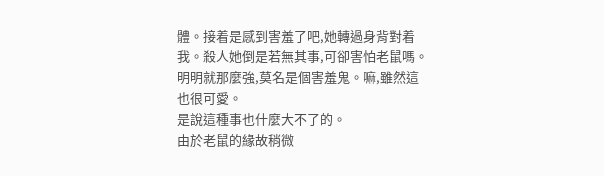體。接着是感到害羞了吧,她轉過身背對着我。殺人她倒是若無其事,可卻害怕老鼠嗎。明明就那麼強,莫名是個害羞鬼。嘛,雖然這也很可愛。
是說這種事也什麼大不了的。
由於老鼠的緣故稍微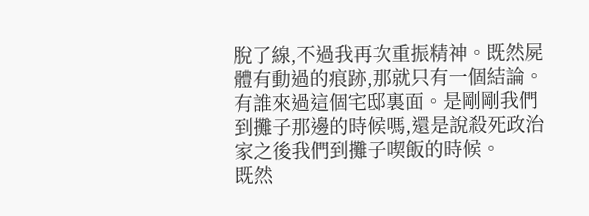脫了線,不過我再次重振精神。既然屍體有動過的痕跡,那就只有一個結論。有誰來過這個宅邸裏面。是剛剛我們到攤子那邊的時候嗎,還是說殺死政治家之後我們到攤子喫飯的時候。
既然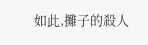如此,攤子的殺人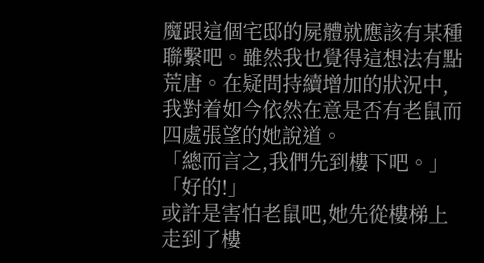魔跟這個宅邸的屍體就應該有某種聯繫吧。雖然我也覺得這想法有點荒唐。在疑問持續增加的狀況中,我對着如今依然在意是否有老鼠而四處張望的她說道。
「總而言之,我們先到樓下吧。」
「好的!」
或許是害怕老鼠吧,她先從樓梯上走到了樓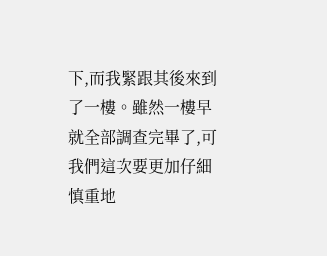下,而我緊跟其後來到了一樓。雖然一樓早就全部調查完畢了,可我們這次要更加仔細慎重地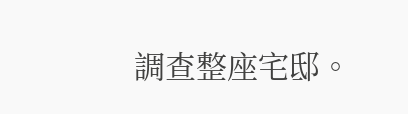調查整座宅邸。